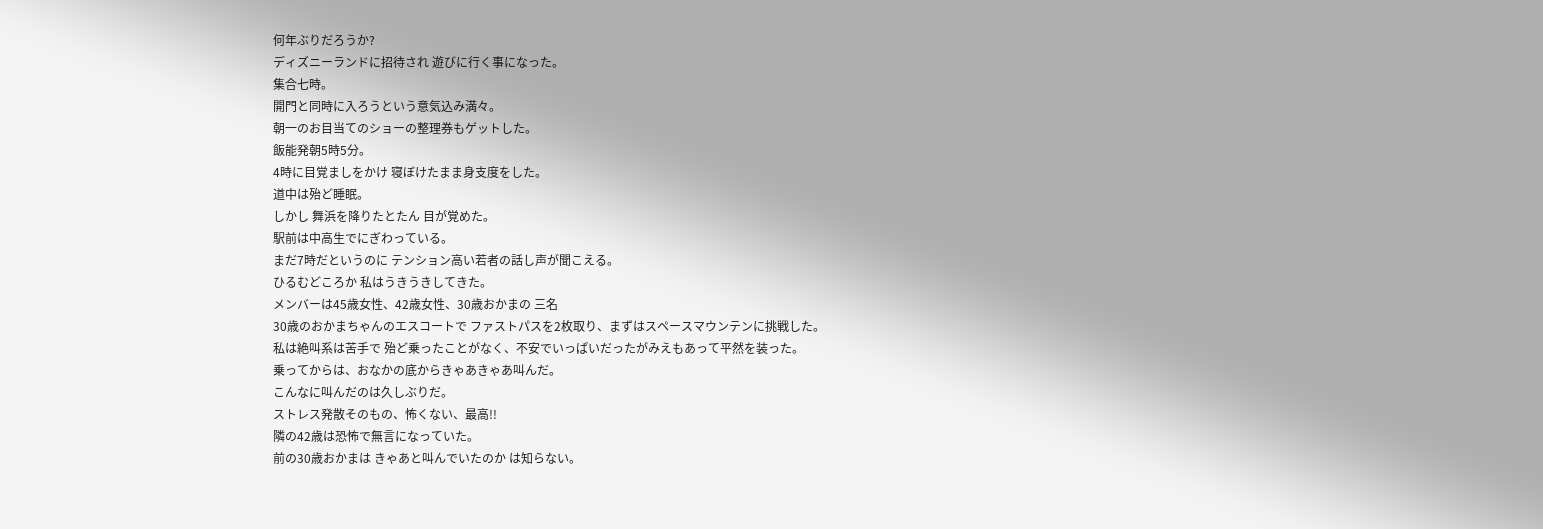何年ぶりだろうか?
ディズニーランドに招待され 遊びに行く事になった。
集合七時。
開門と同時に入ろうという意気込み満々。
朝一のお目当てのショーの整理券もゲットした。
飯能発朝5時5分。
4時に目覚ましをかけ 寝ぼけたまま身支度をした。
道中は殆ど睡眠。
しかし 舞浜を降りたとたん 目が覚めた。
駅前は中高生でにぎわっている。
まだ7時だというのに テンション高い若者の話し声が聞こえる。
ひるむどころか 私はうきうきしてきた。
メンバーは45歳女性、42歳女性、30歳おかまの 三名
30歳のおかまちゃんのエスコートで ファストパスを2枚取り、まずはスペースマウンテンに挑戦した。
私は絶叫系は苦手で 殆ど乗ったことがなく、不安でいっぱいだったがみえもあって平然を装った。
乗ってからは、おなかの底からきゃあきゃあ叫んだ。
こんなに叫んだのは久しぶりだ。
ストレス発散そのもの、怖くない、最高!!
隣の42歳は恐怖で無言になっていた。
前の30歳おかまは きゃあと叫んでいたのか は知らない。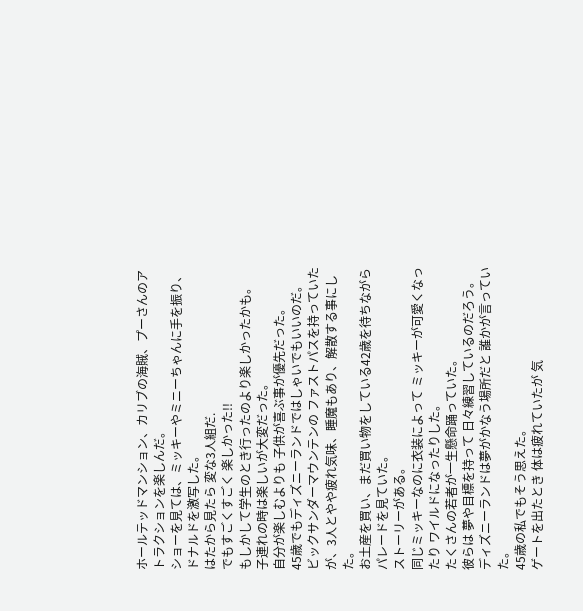ホールテッドマンション、カリブの海賊、プーさんのアトラクションを楽しんだ。
ショーを見ては、ミッキーやミニーちゃんに手を振り、ドナルドを激写した。
はたから見たら 変な3人組だ.
でもすごくすごく 楽しかった!!
もしかして学生のとき行ったのより楽しかったかも。
子連れの時は楽しいが大変だった。
自分が楽しむよりも 子供が喜ぶ事が優先だった。
45歳でもディズニーランドではしゃいでもいいのだ。
ビックサンダーマウンテンの ファストパスを持っていたが、3人とやや疲れ気味、睡魔もあり、解散する事にした。
お土産を買い、まだ買い物をしている42歳を待ちながら パレードを見ていた。
ストーリーがある。
同じミッキーなのに衣装によって ミッキーが可愛くなったり ワイルドになったりした。
たくさんの若者が一生懸命踊っていた。
彼らは 夢や目標を持って 日々練習しているのだろう。
ディズニーランドは夢がかなう場所だと 誰かが言っていた。
45歳の私でもそう思えた。
ゲートを出たとき 体は疲れていたが 気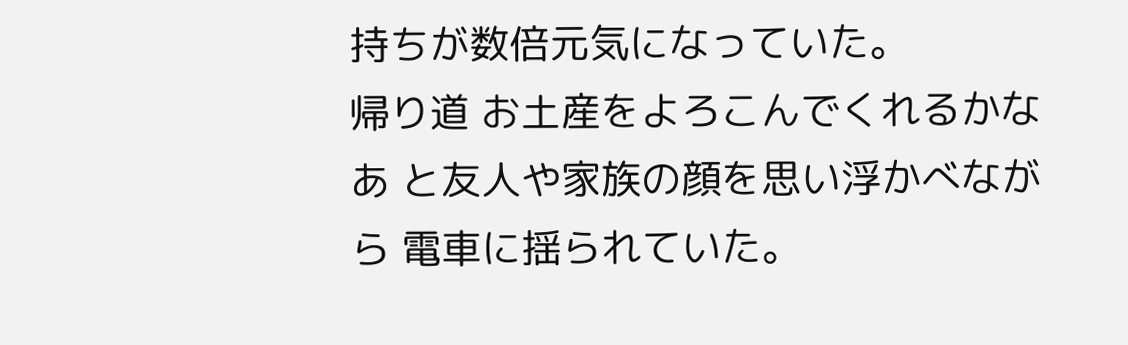持ちが数倍元気になっていた。
帰り道 お土産をよろこんでくれるかなあ と友人や家族の顔を思い浮かべながら 電車に揺られていた。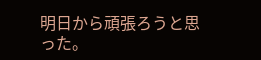明日から頑張ろうと思った。